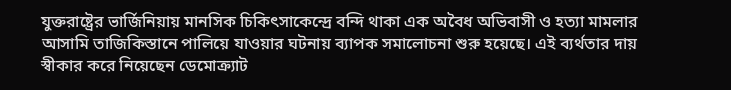যুক্তরাষ্ট্রের ভার্জিনিয়ায় মানসিক চিকিৎসাকেন্দ্রে বন্দি থাকা এক অবৈধ অভিবাসী ও হত্যা মামলার আসামি তাজিকিস্তানে পালিয়ে যাওয়ার ঘটনায় ব্যাপক সমালোচনা শুরু হয়েছে। এই ব্যর্থতার দায় স্বীকার করে নিয়েছেন ডেমোক্র্যাট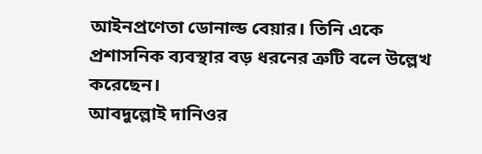আইনপ্রণেতা ডোনাল্ড বেয়ার। তিনি একে প্রশাসনিক ব্যবস্থার বড় ধরনের ত্রুটি বলে উল্লেখ করেছেন।
আবদুল্লোই দানিওর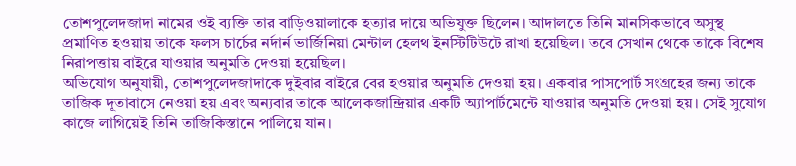তোশপুলেদজাদা নামের ওই ব্যক্তি তার বাড়িওয়ালাকে হত্যার দায়ে অভিযুক্ত ছিলেন। আদালতে তিনি মানসিকভাবে অসুস্থ প্রমাণিত হওয়ায় তাকে ফলস চার্চের নর্দার্ন ভার্জিনিয়া মেন্টাল হেলথ ইনস্টিটিউটে রাখা হয়েছিল। তবে সেখান থেকে তাকে বিশেষ নিরাপত্তায় বাইরে যাওয়ার অনুমতি দেওয়া হয়েছিল।
অভিযোগ অনুযায়ী, তোশপুলেদজাদাকে দুইবার বাইরে বের হওয়ার অনুমতি দেওয়া হয়। একবার পাসপোর্ট সংগ্রহের জন্য তাকে তাজিক দূতাবাসে নেওয়া হয় এবং অন্যবার তাকে আলেকজান্দ্রিয়ার একটি অ্যাপার্টমেন্টে যাওয়ার অনুমতি দেওয়া হয়। সেই সুযোগ কাজে লাগিয়েই তিনি তাজিকিস্তানে পালিয়ে যান।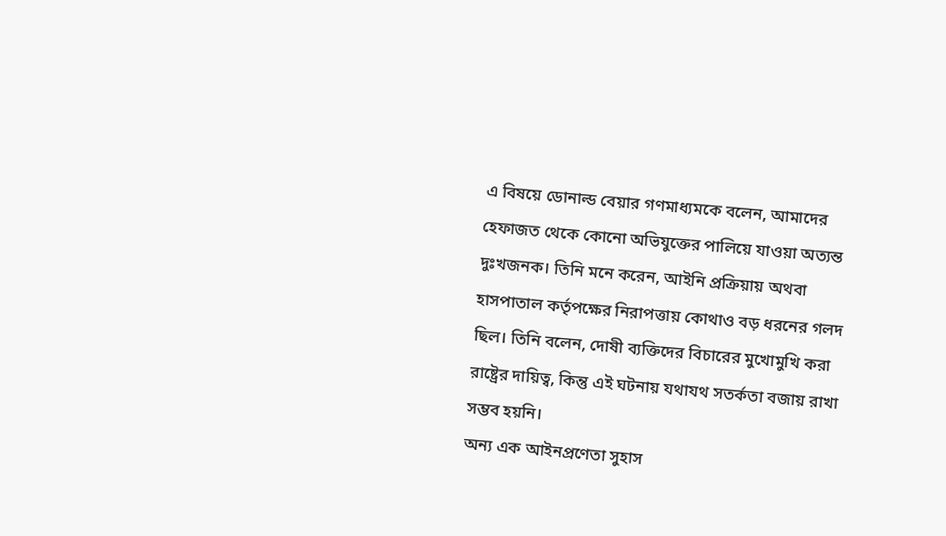এ বিষয়ে ডোনাল্ড বেয়ার গণমাধ্যমকে বলেন, আমাদের হেফাজত থেকে কোনো অভিযুক্তের পালিয়ে যাওয়া অত্যন্ত দুঃখজনক। তিনি মনে করেন, আইনি প্রক্রিয়ায় অথবা হাসপাতাল কর্তৃপক্ষের নিরাপত্তায় কোথাও বড় ধরনের গলদ ছিল। তিনি বলেন, দোষী ব্যক্তিদের বিচারের মুখোমুখি করা রাষ্ট্রের দায়িত্ব, কিন্তু এই ঘটনায় যথাযথ সতর্কতা বজায় রাখা সম্ভব হয়নি।
অন্য এক আইনপ্রণেতা সুহাস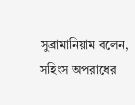সুব্রামানিয়াম বলেন, সহিংস অপরাধের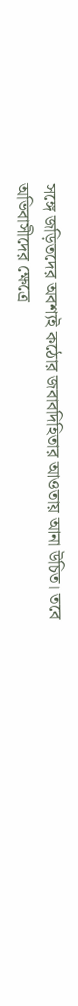সঙ্গে জড়িতদের অবশ্যই কঠোর জবাবদিহিতার আওতায় আনা উচিত। তবে অভিবাসীদের ক্ষেত্রে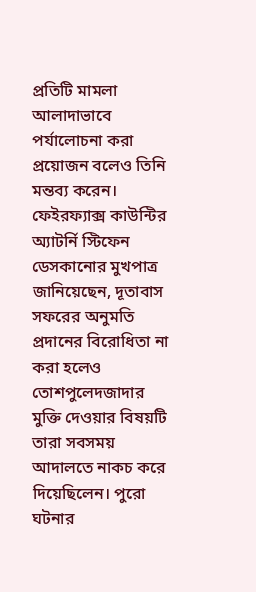প্রতিটি মামলা আলাদাভাবে পর্যালোচনা করা প্রয়োজন বলেও তিনি মন্তব্য করেন।
ফেইরফ্যাক্স কাউন্টির অ্যাটর্নি স্টিফেন ডেসকানোর মুখপাত্র জানিয়েছেন, দূতাবাস সফরের অনুমতি প্রদানের বিরোধিতা না করা হলেও তোশপুলেদজাদার মুক্তি দেওয়ার বিষয়টি তারা সবসময় আদালতে নাকচ করে দিয়েছিলেন। পুরো ঘটনার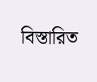বিস্তারিত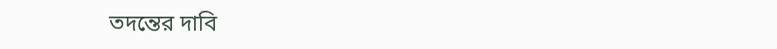তদন্তের দাবি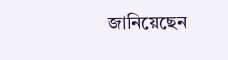জানিয়েছেন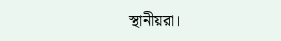স্থানীয়রা।